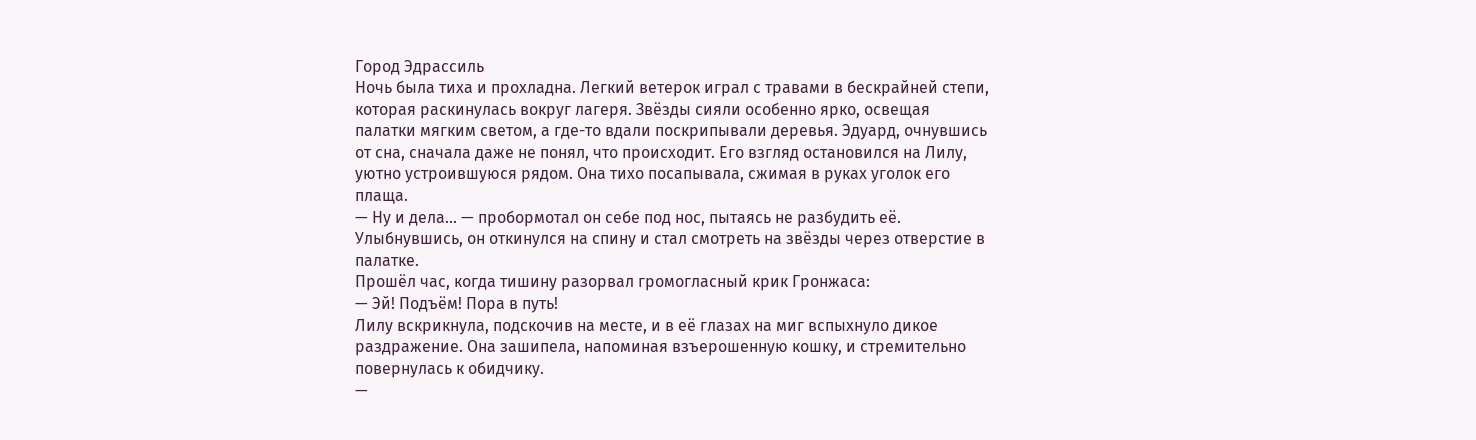Город Эдрассиль
Ночь была тиха и прохладна. Легкий ветерок играл с травами в бескрайней степи, которая раскинулась вокруг лагеря. Звёзды сияли особенно ярко, освещая палатки мягким светом, а где-то вдали поскрипывали деревья. Эдуард, очнувшись от сна, сначала даже не понял, что происходит. Его взгляд остановился на Лилу, уютно устроившуюся рядом. Она тихо посапывала, сжимая в руках уголок его плаща.
— Ну и дела... — пробормотал он себе под нос, пытаясь не разбудить её. Улыбнувшись, он откинулся на спину и стал смотреть на звёзды через отверстие в палатке.
Прошёл час, когда тишину разорвал громогласный крик Гронжаса:
— Эй! Подъём! Пора в путь!
Лилу вскрикнула, подскочив на месте, и в её глазах на миг вспыхнуло дикое раздражение. Она зашипела, напоминая взъерошенную кошку, и стремительно повернулась к обидчику.
—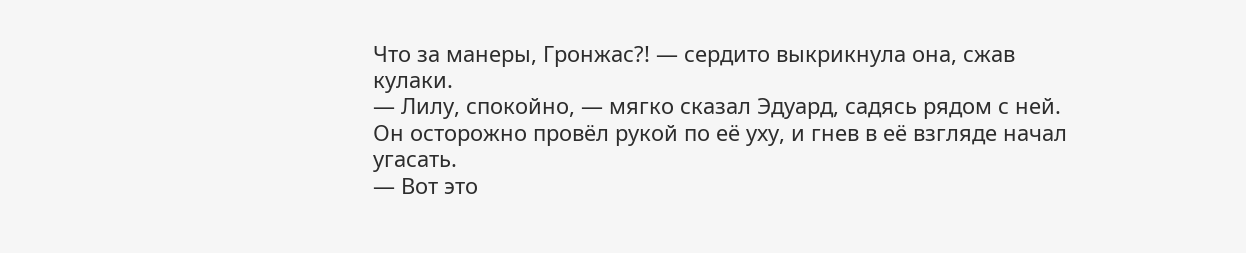Что за манеры, Гронжас?! — сердито выкрикнула она, сжав кулаки.
— Лилу, спокойно, — мягко сказал Эдуард, садясь рядом с ней. Он осторожно провёл рукой по её уху, и гнев в её взгляде начал угасать.
— Вот это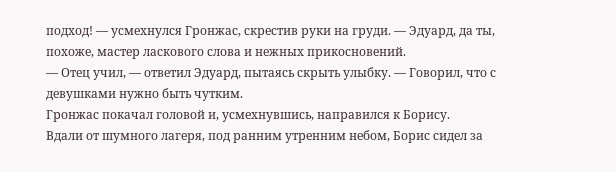подход! — усмехнулся Гронжас, скрестив руки на груди. — Эдуард, да ты, похоже, мастер ласкового слова и нежных прикосновений.
— Отец учил, — ответил Эдуард, пытаясь скрыть улыбку. — Говорил, что с девушками нужно быть чутким.
Гронжас покачал головой и, усмехнувшись, направился к Борису.
Вдали от шумного лагеря, под ранним утренним небом, Борис сидел за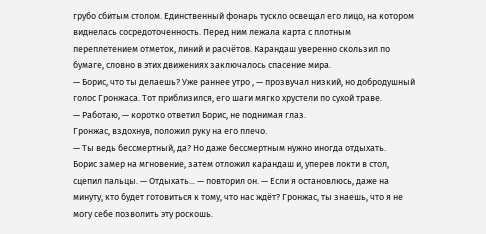грубо сбитым столом. Единственный фонарь тускло освещал его лицо, на котором виднелась сосредоточенность. Перед ним лежала карта с плотным переплетением отметок, линий и расчётов. Карандаш уверенно скользил по бумаге, словно в этих движениях заключалось спасение мира.
— Борис, что ты делаешь? Уже раннее утро , — прозвучал низкий, но добродушный голос Гронжаса. Тот приблизился, его шаги мягко хрустели по сухой траве.
— Работаю, — коротко ответил Борис, не поднимая глаз.
Гронжас, вздохнув, положил руку на его плечо.
— Ты ведь бессмертный, да? Но даже бессмертным нужно иногда отдыхать.
Борис замер на мгновение, затем отложил карандаш и, уперев локти в стол, сцепил пальцы. — Отдыхать... — повторил он. — Если я остановлюсь, даже на минуту, кто будет готовиться к тому, что нас ждёт? Гронжас, ты знаешь, что я не могу себе позволить эту роскошь.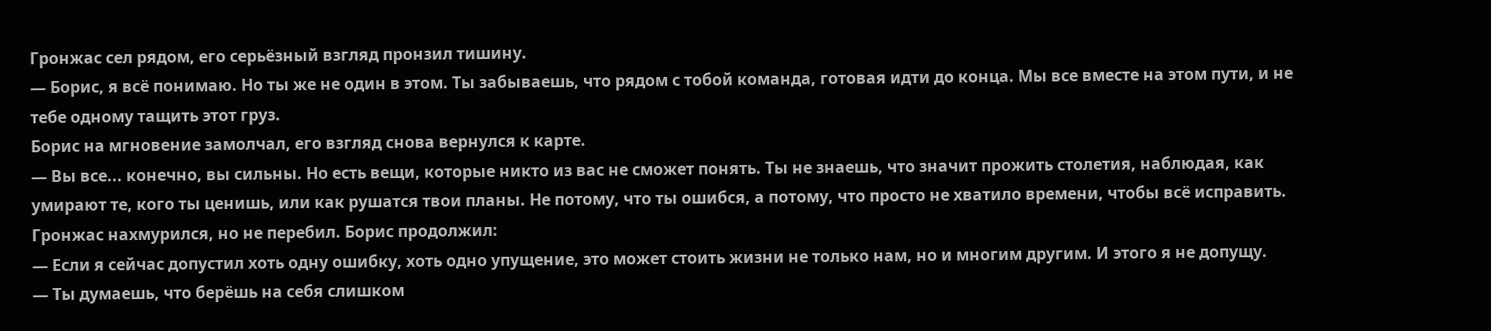Гронжас сел рядом, его серьёзный взгляд пронзил тишину.
— Борис, я всё понимаю. Но ты же не один в этом. Ты забываешь, что рядом с тобой команда, готовая идти до конца. Мы все вместе на этом пути, и не тебе одному тащить этот груз.
Борис на мгновение замолчал, его взгляд снова вернулся к карте.
— Вы все... конечно, вы сильны. Но есть вещи, которые никто из вас не сможет понять. Ты не знаешь, что значит прожить столетия, наблюдая, как умирают те, кого ты ценишь, или как рушатся твои планы. Не потому, что ты ошибся, а потому, что просто не хватило времени, чтобы всё исправить.
Гронжас нахмурился, но не перебил. Борис продолжил:
— Если я сейчас допустил хоть одну ошибку, хоть одно упущение, это может стоить жизни не только нам, но и многим другим. И этого я не допущу.
— Ты думаешь, что берёшь на себя слишком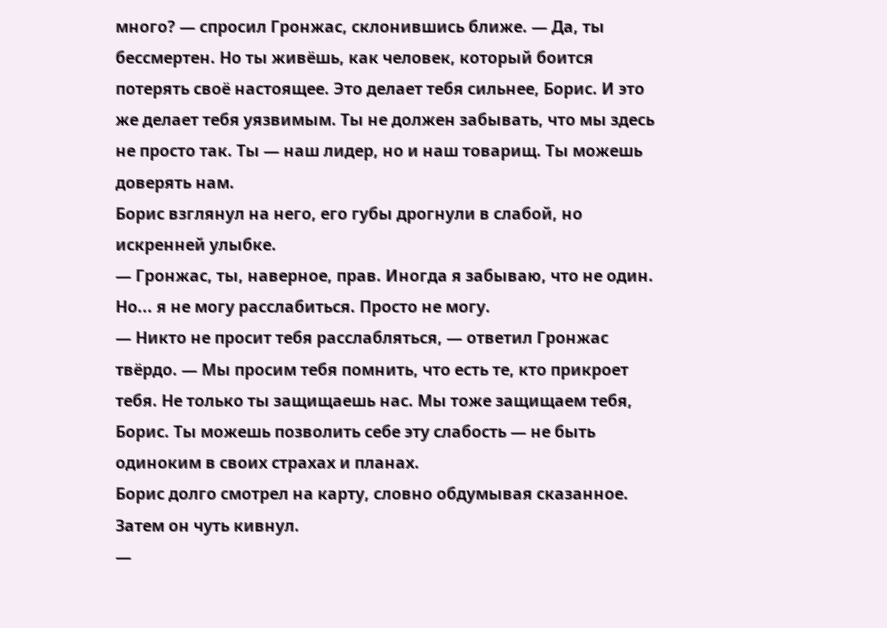много? — спросил Гронжас, склонившись ближе. — Да, ты бессмертен. Но ты живёшь, как человек, который боится потерять своё настоящее. Это делает тебя сильнее, Борис. И это же делает тебя уязвимым. Ты не должен забывать, что мы здесь не просто так. Ты — наш лидер, но и наш товарищ. Ты можешь доверять нам.
Борис взглянул на него, его губы дрогнули в слабой, но искренней улыбке.
— Гронжас, ты, наверное, прав. Иногда я забываю, что не один. Но... я не могу расслабиться. Просто не могу.
— Никто не просит тебя расслабляться, — ответил Гронжас твёрдо. — Мы просим тебя помнить, что есть те, кто прикроет тебя. Не только ты защищаешь нас. Мы тоже защищаем тебя, Борис. Ты можешь позволить себе эту слабость — не быть одиноким в своих страхах и планах.
Борис долго смотрел на карту, словно обдумывая сказанное. Затем он чуть кивнул.
—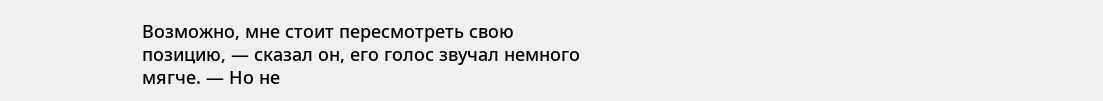Возможно, мне стоит пересмотреть свою позицию, — сказал он, его голос звучал немного мягче. — Но не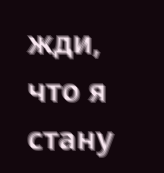жди, что я стану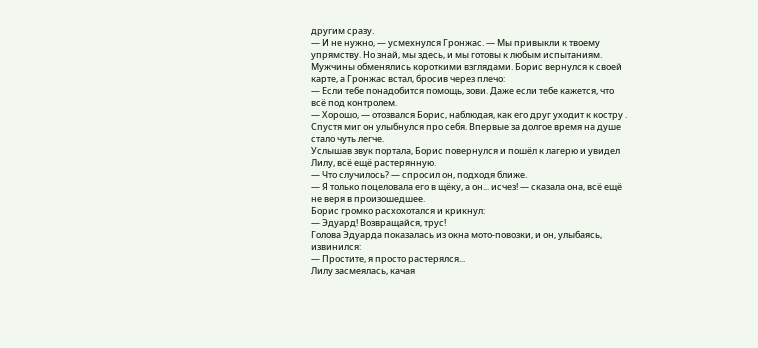другим сразу.
— И не нужно, — усмехнулся Гронжас. — Мы привыкли к твоему упрямству. Но знай, мы здесь, и мы готовы к любым испытаниям.
Мужчины обменялись короткими взглядами. Борис вернулся к своей карте, а Гронжас встал, бросив через плечо:
— Если тебе понадобится помощь, зови. Даже если тебе кажется, что всё под контролем.
— Хорошо, — отозвался Борис, наблюдая, как его друг уходит к костру . Спустя миг он улыбнулся про себя. Впервые за долгое время на душе стало чуть легче.
Услышав звук портала, Борис повернулся и пошёл к лагерю и увидел Лилу, всё ещё растерянную.
— Что случилось? — спросил он, подходя ближе.
— Я только поцеловала его в щёку, а он... исчез! — сказала она, всё ещё не веря в произошедшее.
Борис громко расхохотался и крикнул:
— Эдуард! Возвращайся, трус!
Голова Эдуарда показалась из окна мото-повозки, и он, улыбаясь, извинился:
— Простите, я просто растерялся...
Лилу засмеялась, качая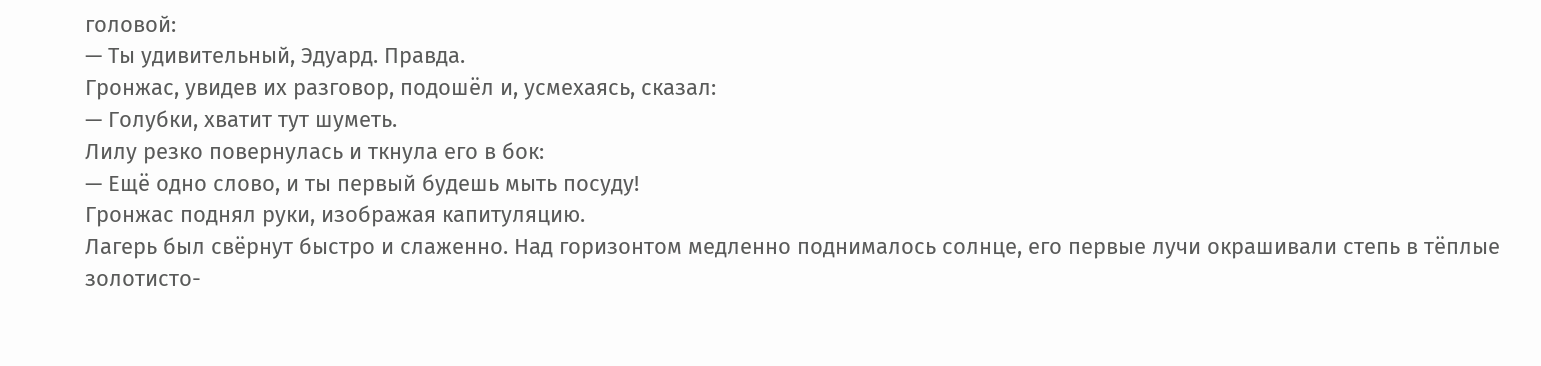головой:
— Ты удивительный, Эдуард. Правда.
Гронжас, увидев их разговор, подошёл и, усмехаясь, сказал:
— Голубки, хватит тут шуметь.
Лилу резко повернулась и ткнула его в бок:
— Ещё одно слово, и ты первый будешь мыть посуду!
Гронжас поднял руки, изображая капитуляцию.
Лагерь был свёрнут быстро и слаженно. Над горизонтом медленно поднималось солнце, его первые лучи окрашивали степь в тёплые золотисто-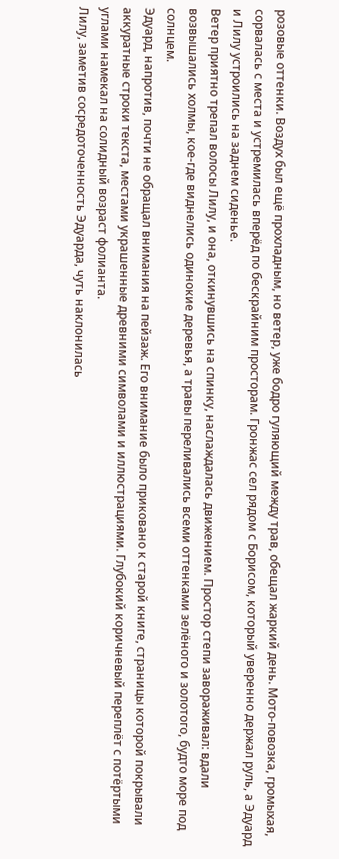розовые оттенки. Воздух был ещё прохладным, но ветер, уже бодро гуляющий между трав, обещал жаркий день. Мото-повозка, громыхая, сорвалась с места и устремилась вперёд по бескрайним просторам. Гронжас сел рядом с Борисом, который уверенно держал руль, а Эдуард и Лилу устроились на заднем сиденье.
Ветер приятно трепал волосы Лилу, и она, откинувшись на спинку, наслаждалась движением. Простор степи завораживал: вдали возвышались холмы, кое-где виднелись одинокие деревья, а травы переливались всеми оттенками зелёного и золотого, будто море под солнцем.
Эдуард, напротив, почти не обращал внимания на пейзаж. Его внимание было приковано к старой книге, страницы которой покрывали аккуратные строки текста, местами украшенные древними символами и иллюстрациями. Глубокий коричневый переплёт с потёртыми углами намекал на солидный возраст фолианта.
Лилу, заметив сосредоточенность Эдуарда, чуть наклонилась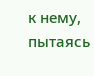к нему, пытаясь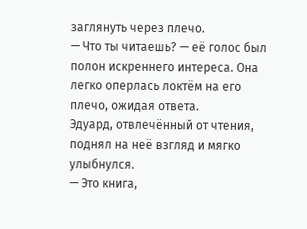заглянуть через плечо.
— Что ты читаешь? — её голос был полон искреннего интереса. Она легко оперлась локтём на его плечо, ожидая ответа.
Эдуард, отвлечённый от чтения, поднял на неё взгляд и мягко улыбнулся.
— Это книга,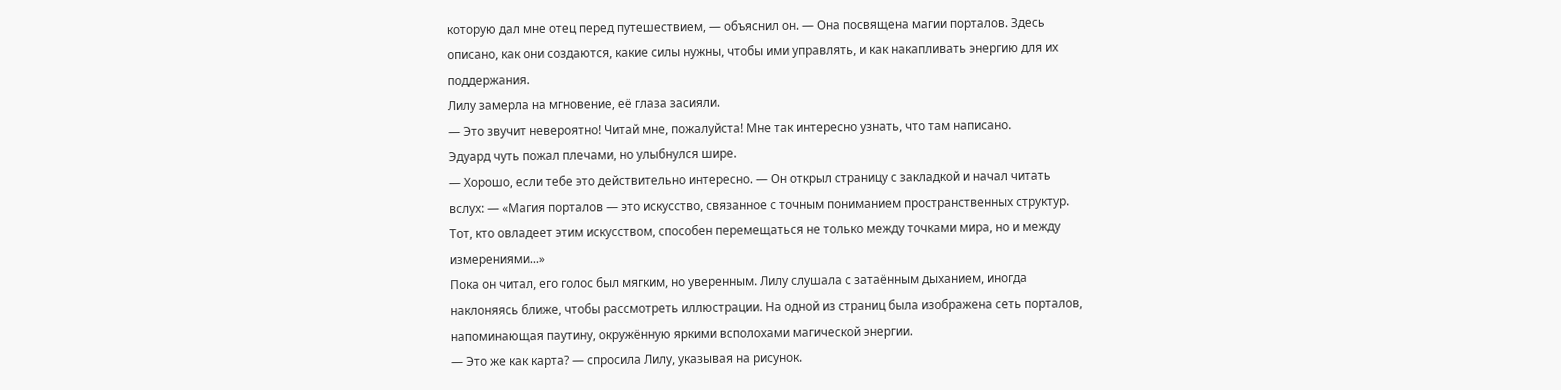которую дал мне отец перед путешествием, — объяснил он. — Она посвящена магии порталов. Здесь описано, как они создаются, какие силы нужны, чтобы ими управлять, и как накапливать энергию для их поддержания.
Лилу замерла на мгновение, её глаза засияли.
— Это звучит невероятно! Читай мне, пожалуйста! Мне так интересно узнать, что там написано.
Эдуард чуть пожал плечами, но улыбнулся шире.
— Хорошо, если тебе это действительно интересно. — Он открыл страницу с закладкой и начал читать вслух: — «Магия порталов — это искусство, связанное с точным пониманием пространственных структур. Тот, кто овладеет этим искусством, способен перемещаться не только между точками мира, но и между измерениями...»
Пока он читал, его голос был мягким, но уверенным. Лилу слушала с затаённым дыханием, иногда наклоняясь ближе, чтобы рассмотреть иллюстрации. На одной из страниц была изображена сеть порталов, напоминающая паутину, окружённую яркими всполохами магической энергии.
— Это же как карта? — спросила Лилу, указывая на рисунок.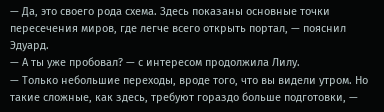— Да, это своего рода схема. Здесь показаны основные точки пересечения миров, где легче всего открыть портал, — пояснил Эдуард.
— А ты уже пробовал? — с интересом продолжила Лилу.
— Только небольшие переходы, вроде того, что вы видели утром. Но такие сложные, как здесь, требуют гораздо больше подготовки, —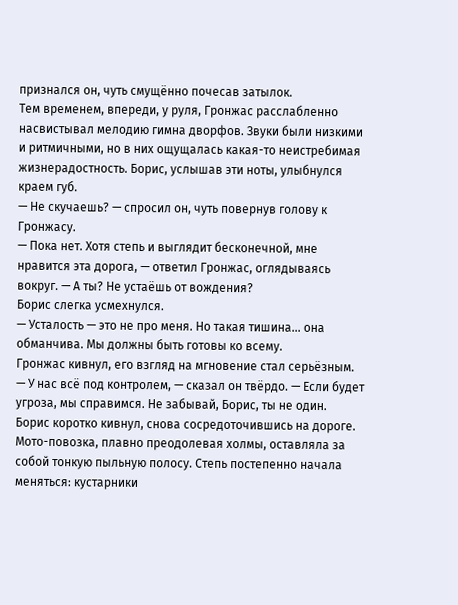признался он, чуть смущённо почесав затылок.
Тем временем, впереди, у руля, Гронжас расслабленно насвистывал мелодию гимна дворфов. Звуки были низкими и ритмичными, но в них ощущалась какая-то неистребимая жизнерадостность. Борис, услышав эти ноты, улыбнулся краем губ.
— Не скучаешь? — спросил он, чуть повернув голову к Гронжасу.
— Пока нет. Хотя степь и выглядит бесконечной, мне нравится эта дорога, — ответил Гронжас, оглядываясь вокруг. — А ты? Не устаёшь от вождения?
Борис слегка усмехнулся.
— Усталость — это не про меня. Но такая тишина... она обманчива. Мы должны быть готовы ко всему.
Гронжас кивнул, его взгляд на мгновение стал серьёзным.
— У нас всё под контролем, — сказал он твёрдо. — Если будет угроза, мы справимся. Не забывай, Борис, ты не один.
Борис коротко кивнул, снова сосредоточившись на дороге. Мото-повозка, плавно преодолевая холмы, оставляла за собой тонкую пыльную полосу. Степь постепенно начала меняться: кустарники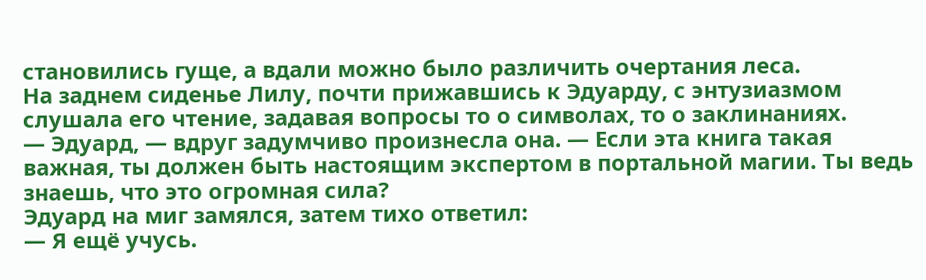становились гуще, а вдали можно было различить очертания леса.
На заднем сиденье Лилу, почти прижавшись к Эдуарду, с энтузиазмом слушала его чтение, задавая вопросы то о символах, то о заклинаниях.
— Эдуард, — вдруг задумчиво произнесла она. — Если эта книга такая важная, ты должен быть настоящим экспертом в портальной магии. Ты ведь знаешь, что это огромная сила?
Эдуард на миг замялся, затем тихо ответил:
— Я ещё учусь.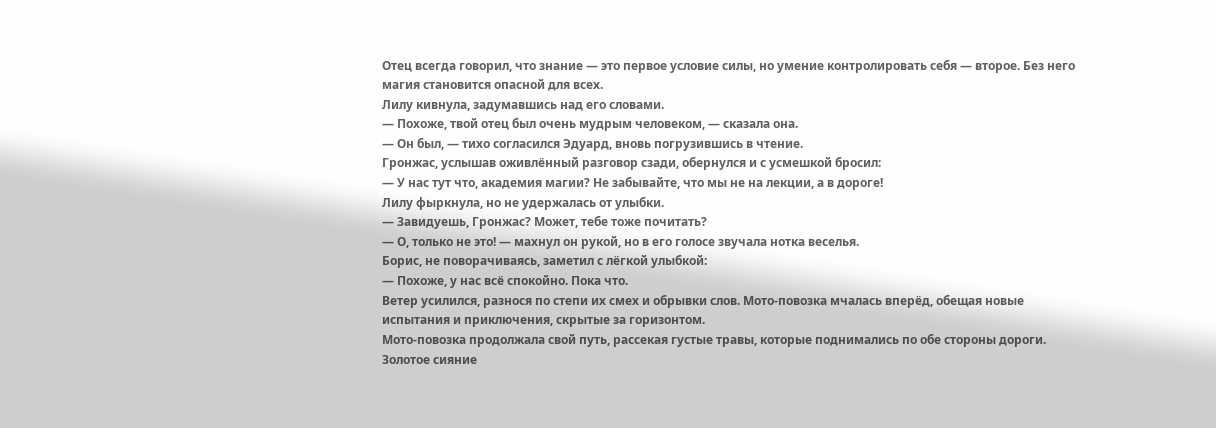Отец всегда говорил, что знание — это первое условие силы, но умение контролировать себя — второе. Без него магия становится опасной для всех.
Лилу кивнула, задумавшись над его словами.
— Похоже, твой отец был очень мудрым человеком, — сказала она.
— Он был, — тихо согласился Эдуард, вновь погрузившись в чтение.
Гронжас, услышав оживлённый разговор сзади, обернулся и с усмешкой бросил:
— У нас тут что, академия магии? Не забывайте, что мы не на лекции, а в дороге!
Лилу фыркнула, но не удержалась от улыбки.
— Завидуешь, Гронжас? Может, тебе тоже почитать?
— О, только не это! — махнул он рукой, но в его голосе звучала нотка веселья.
Борис, не поворачиваясь, заметил с лёгкой улыбкой:
— Похоже, у нас всё спокойно. Пока что.
Ветер усилился, разнося по степи их смех и обрывки слов. Мото-повозка мчалась вперёд, обещая новые испытания и приключения, скрытые за горизонтом.
Мото-повозка продолжала свой путь, рассекая густые травы, которые поднимались по обе стороны дороги. Золотое сияние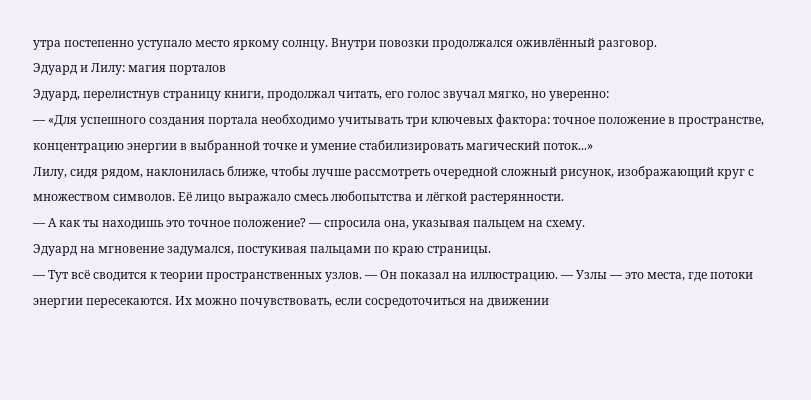утра постепенно уступало место яркому солнцу. Внутри повозки продолжался оживлённый разговор.
Эдуард и Лилу: магия порталов
Эдуард, перелистнув страницу книги, продолжал читать, его голос звучал мягко, но уверенно:
— «Для успешного создания портала необходимо учитывать три ключевых фактора: точное положение в пространстве, концентрацию энергии в выбранной точке и умение стабилизировать магический поток...»
Лилу, сидя рядом, наклонилась ближе, чтобы лучше рассмотреть очередной сложный рисунок, изображающий круг с множеством символов. Её лицо выражало смесь любопытства и лёгкой растерянности.
— А как ты находишь это точное положение? — спросила она, указывая пальцем на схему.
Эдуард на мгновение задумался, постукивая пальцами по краю страницы.
— Тут всё сводится к теории пространственных узлов. — Он показал на иллюстрацию. — Узлы — это места, где потоки энергии пересекаются. Их можно почувствовать, если сосредоточиться на движении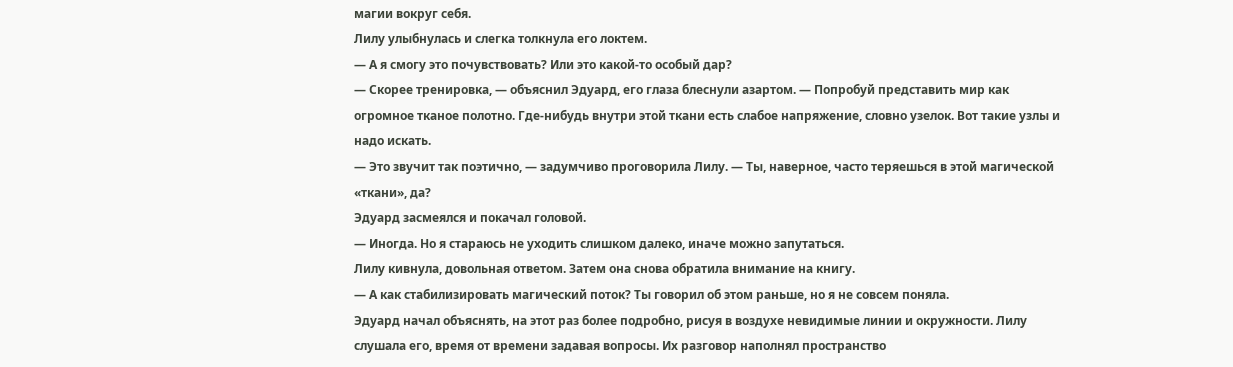магии вокруг себя.
Лилу улыбнулась и слегка толкнула его локтем.
— А я смогу это почувствовать? Или это какой-то особый дар?
— Скорее тренировка, — объяснил Эдуард, его глаза блеснули азартом. — Попробуй представить мир как огромное тканое полотно. Где-нибудь внутри этой ткани есть слабое напряжение, словно узелок. Вот такие узлы и надо искать.
— Это звучит так поэтично, — задумчиво проговорила Лилу. — Ты, наверное, часто теряешься в этой магической «ткани», да?
Эдуард засмеялся и покачал головой.
— Иногда. Но я стараюсь не уходить слишком далеко, иначе можно запутаться.
Лилу кивнула, довольная ответом. Затем она снова обратила внимание на книгу.
— А как стабилизировать магический поток? Ты говорил об этом раньше, но я не совсем поняла.
Эдуард начал объяснять, на этот раз более подробно, рисуя в воздухе невидимые линии и окружности. Лилу слушала его, время от времени задавая вопросы. Их разговор наполнял пространство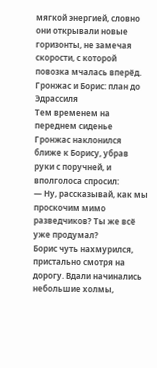мягкой энергией, словно они открывали новые горизонты, не замечая скорости, с которой повозка мчалась вперёд.
Гронжас и Борис: план до Эдрассиля
Тем временем на переднем сиденье Гронжас наклонился ближе к Борису, убрав руки с поручней, и вполголоса спросил:
— Ну, рассказывай, как мы проскочим мимо разведчиков? Ты же всё уже продумал?
Борис чуть нахмурился, пристально смотря на дорогу. Вдали начинались небольшие холмы,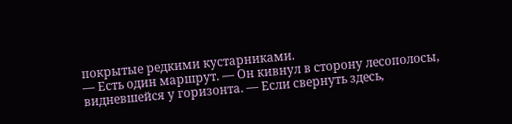покрытые редкими кустарниками.
— Есть один маршрут. — Он кивнул в сторону лесополосы, видневшейся у горизонта. — Если свернуть здесь,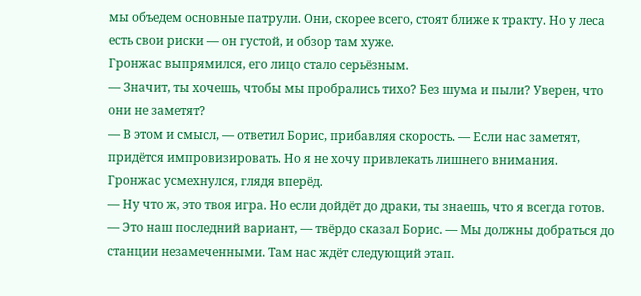мы объедем основные патрули. Они, скорее всего, стоят ближе к тракту. Но у леса есть свои риски — он густой, и обзор там хуже.
Гронжас выпрямился, его лицо стало серьёзным.
— Значит, ты хочешь, чтобы мы пробрались тихо? Без шума и пыли? Уверен, что они не заметят?
— В этом и смысл, — ответил Борис, прибавляя скорость. — Если нас заметят, придётся импровизировать. Но я не хочу привлекать лишнего внимания.
Гронжас усмехнулся, глядя вперёд.
— Ну что ж, это твоя игра. Но если дойдёт до драки, ты знаешь, что я всегда готов.
— Это наш последний вариант, — твёрдо сказал Борис. — Мы должны добраться до станции незамеченными. Там нас ждёт следующий этап.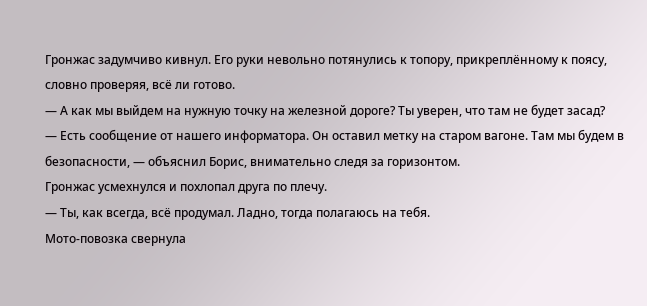Гронжас задумчиво кивнул. Его руки невольно потянулись к топору, прикреплённому к поясу, словно проверяя, всё ли готово.
— А как мы выйдем на нужную точку на железной дороге? Ты уверен, что там не будет засад?
— Есть сообщение от нашего информатора. Он оставил метку на старом вагоне. Там мы будем в безопасности, — объяснил Борис, внимательно следя за горизонтом.
Гронжас усмехнулся и похлопал друга по плечу.
— Ты, как всегда, всё продумал. Ладно, тогда полагаюсь на тебя.
Мото-повозка свернула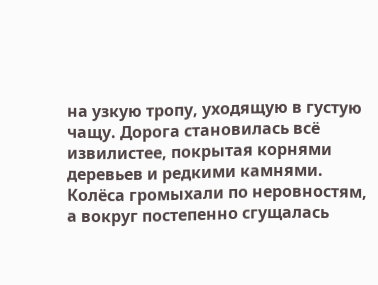на узкую тропу, уходящую в густую чащу. Дорога становилась всё извилистее, покрытая корнями деревьев и редкими камнями. Колёса громыхали по неровностям, а вокруг постепенно сгущалась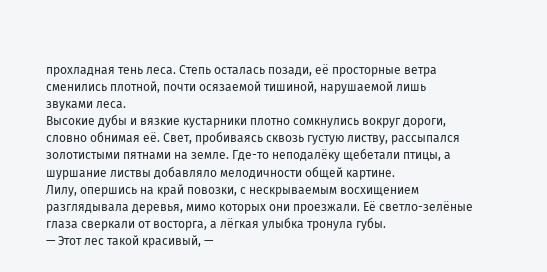прохладная тень леса. Степь осталась позади, её просторные ветра сменились плотной, почти осязаемой тишиной, нарушаемой лишь звуками леса.
Высокие дубы и вязкие кустарники плотно сомкнулись вокруг дороги, словно обнимая её. Свет, пробиваясь сквозь густую листву, рассыпался золотистыми пятнами на земле. Где-то неподалёку щебетали птицы, а шуршание листвы добавляло мелодичности общей картине.
Лилу, опершись на край повозки, с нескрываемым восхищением разглядывала деревья, мимо которых они проезжали. Её светло-зелёные глаза сверкали от восторга, а лёгкая улыбка тронула губы.
— Этот лес такой красивый, —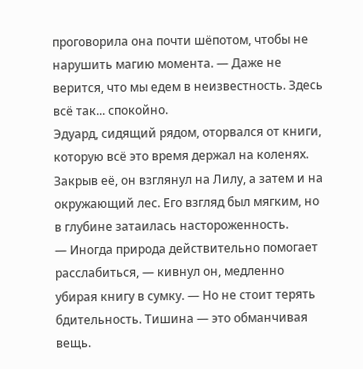проговорила она почти шёпотом, чтобы не нарушить магию момента. — Даже не верится, что мы едем в неизвестность. Здесь всё так... спокойно.
Эдуард, сидящий рядом, оторвался от книги, которую всё это время держал на коленях. Закрыв её, он взглянул на Лилу, а затем и на окружающий лес. Его взгляд был мягким, но в глубине затаилась настороженность.
— Иногда природа действительно помогает расслабиться, — кивнул он, медленно убирая книгу в сумку. — Но не стоит терять бдительность. Тишина — это обманчивая вещь.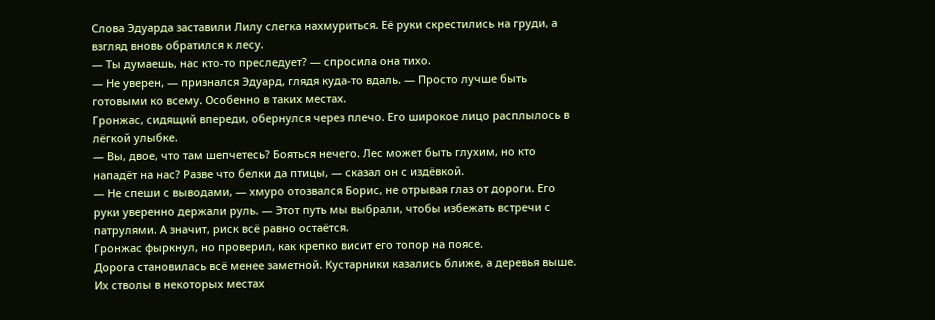Слова Эдуарда заставили Лилу слегка нахмуриться. Её руки скрестились на груди, а взгляд вновь обратился к лесу.
— Ты думаешь, нас кто-то преследует? — спросила она тихо.
— Не уверен, — признался Эдуард, глядя куда-то вдаль. — Просто лучше быть готовыми ко всему. Особенно в таких местах.
Гронжас, сидящий впереди, обернулся через плечо. Его широкое лицо расплылось в лёгкой улыбке.
— Вы, двое, что там шепчетесь? Бояться нечего. Лес может быть глухим, но кто нападёт на нас? Разве что белки да птицы, — сказал он с издёвкой.
— Не спеши с выводами, — хмуро отозвался Борис, не отрывая глаз от дороги. Его руки уверенно держали руль. — Этот путь мы выбрали, чтобы избежать встречи с патрулями. А значит, риск всё равно остаётся.
Гронжас фыркнул, но проверил, как крепко висит его топор на поясе.
Дорога становилась всё менее заметной. Кустарники казались ближе, а деревья выше. Их стволы в некоторых местах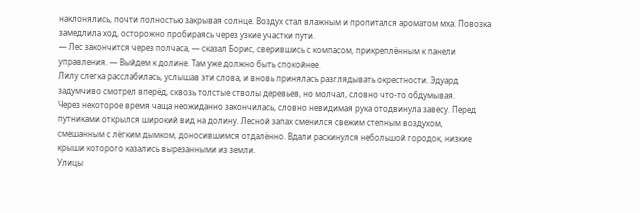наклонялись, почти полностью закрывая солнце. Воздух стал влажным и пропитался ароматом мха. Повозка замедлила ход, осторожно пробираясь через узкие участки пути.
— Лес закончится через полчаса, — сказал Борис, сверившись с компасом, прикреплённым к панели управления. — Выйдем к долине. Там уже должно быть спокойнее.
Лилу слегка расслабилась, услышав эти слова, и вновь принялась разглядывать окрестности. Эдуард задумчиво смотрел вперёд, сквозь толстые стволы деревьев, но молчал, словно что-то обдумывая.
Через некоторое время чаща неожиданно закончилась, словно невидимая рука отодвинула завесу. Перед путниками открылся широкий вид на долину. Лесной запах сменился свежим степным воздухом, смешанным с лёгким дымком, доносившимся отдалённо. Вдали раскинулся небольшой городок, низкие крыши которого казались вырезанными из земли.
Улицы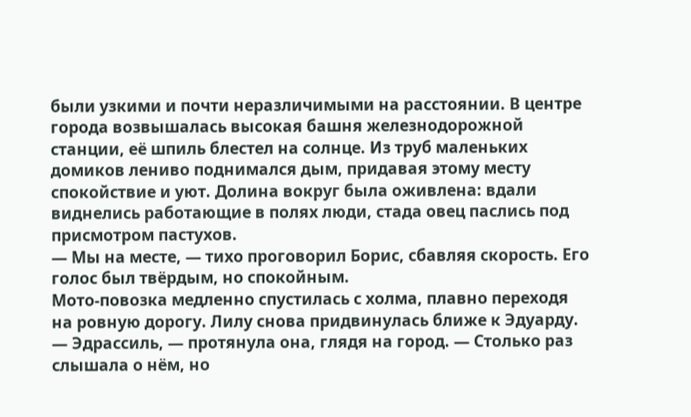были узкими и почти неразличимыми на расстоянии. В центре города возвышалась высокая башня железнодорожной станции, её шпиль блестел на солнце. Из труб маленьких домиков лениво поднимался дым, придавая этому месту спокойствие и уют. Долина вокруг была оживлена: вдали виднелись работающие в полях люди, стада овец паслись под присмотром пастухов.
— Мы на месте, — тихо проговорил Борис, сбавляя скорость. Его голос был твёрдым, но спокойным.
Мото-повозка медленно спустилась с холма, плавно переходя на ровную дорогу. Лилу снова придвинулась ближе к Эдуарду.
— Эдрассиль, — протянула она, глядя на город. — Столько раз слышала о нём, но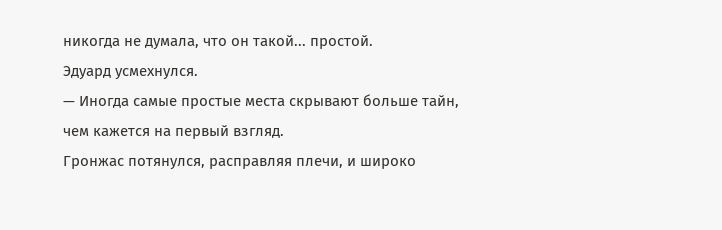никогда не думала, что он такой... простой.
Эдуард усмехнулся.
— Иногда самые простые места скрывают больше тайн, чем кажется на первый взгляд.
Гронжас потянулся, расправляя плечи, и широко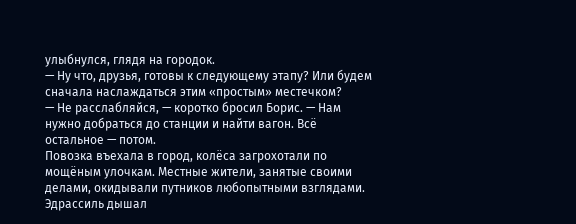улыбнулся, глядя на городок.
— Ну что, друзья, готовы к следующему этапу? Или будем сначала наслаждаться этим «простым» местечком?
— Не расслабляйся, — коротко бросил Борис. — Нам нужно добраться до станции и найти вагон. Всё остальное — потом.
Повозка въехала в город, колёса загрохотали по мощёным улочкам. Местные жители, занятые своими делами, окидывали путников любопытными взглядами. Эдрассиль дышал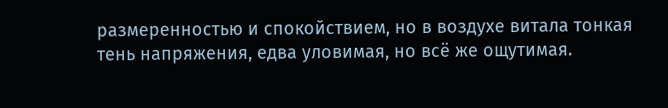размеренностью и спокойствием, но в воздухе витала тонкая тень напряжения, едва уловимая, но всё же ощутимая.